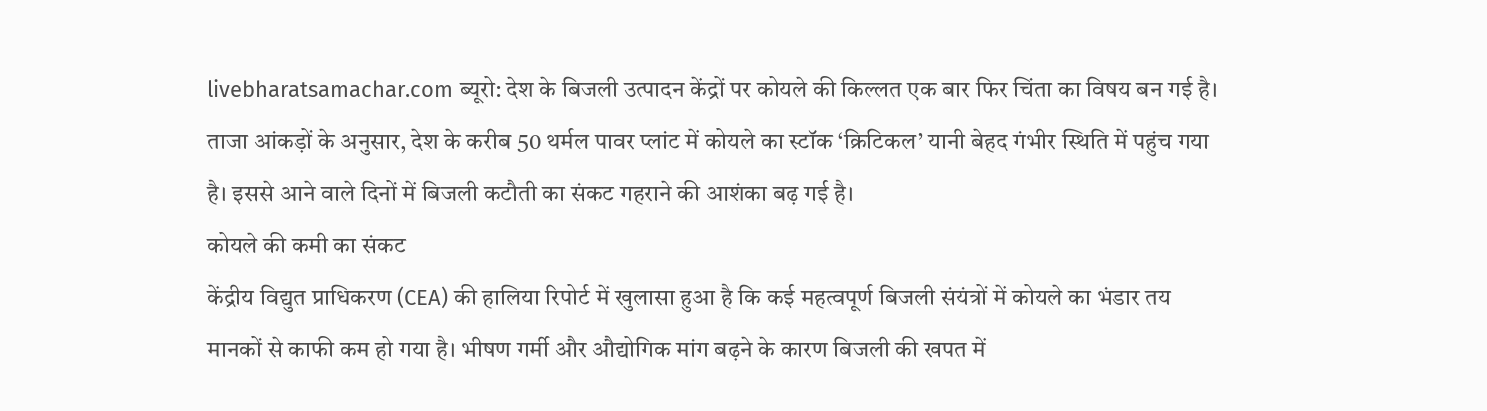livebharatsamachar.com ब्यूरो: देश के बिजली उत्पादन केंद्रों पर कोयले की किल्लत एक बार फिर चिंता का विषय बन गई है। ताजा आंकड़ों के अनुसार, देश के करीब 50 थर्मल पावर प्लांट में कोयले का स्टॉक ‘क्रिटिकल’ यानी बेहद गंभीर स्थिति में पहुंच गया है। इससे आने वाले दिनों में बिजली कटौती का संकट गहराने की आशंका बढ़ गई है।
कोयले की कमी का संकट
केंद्रीय विद्युत प्राधिकरण (CEA) की हालिया रिपोर्ट में खुलासा हुआ है कि कई महत्वपूर्ण बिजली संयंत्रों में कोयले का भंडार तय मानकों से काफी कम हो गया है। भीषण गर्मी और औद्योगिक मांग बढ़ने के कारण बिजली की खपत में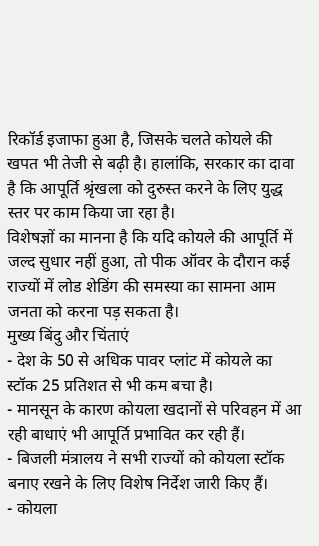रिकॉर्ड इजाफा हुआ है, जिसके चलते कोयले की खपत भी तेजी से बढ़ी है। हालांकि, सरकार का दावा है कि आपूर्ति श्रृंखला को दुरुस्त करने के लिए युद्ध स्तर पर काम किया जा रहा है।
विशेषज्ञों का मानना है कि यदि कोयले की आपूर्ति में जल्द सुधार नहीं हुआ, तो पीक ऑवर के दौरान कई राज्यों में लोड शेडिंग की समस्या का सामना आम जनता को करना पड़ सकता है।
मुख्य बिंदु और चिंताएं
- देश के 50 से अधिक पावर प्लांट में कोयले का स्टॉक 25 प्रतिशत से भी कम बचा है।
- मानसून के कारण कोयला खदानों से परिवहन में आ रही बाधाएं भी आपूर्ति प्रभावित कर रही हैं।
- बिजली मंत्रालय ने सभी राज्यों को कोयला स्टॉक बनाए रखने के लिए विशेष निर्देश जारी किए हैं।
- कोयला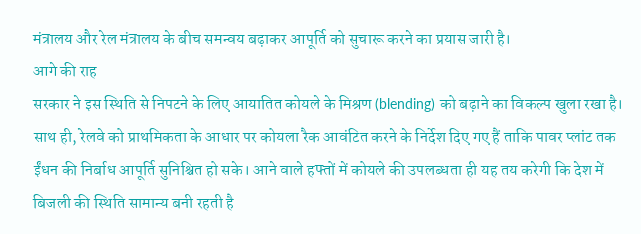मंत्रालय और रेल मंत्रालय के बीच समन्वय बढ़ाकर आपूर्ति को सुचारू करने का प्रयास जारी है।
आगे की राह
सरकार ने इस स्थिति से निपटने के लिए आयातित कोयले के मिश्रण (blending) को बढ़ाने का विकल्प खुला रखा है। साथ ही, रेलवे को प्राथमिकता के आधार पर कोयला रैक आवंटित करने के निर्देश दिए गए हैं ताकि पावर प्लांट तक ईंधन की निर्बाध आपूर्ति सुनिश्चित हो सके। आने वाले हफ्तों में कोयले की उपलब्धता ही यह तय करेगी कि देश में बिजली की स्थिति सामान्य बनी रहती है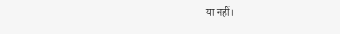या नहीं।